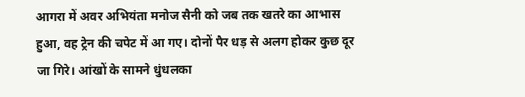आगरा में अवर अभियंता मनोज सैनी को जब तक खतरे का आभास हुआ, वह ट्रेन की चपेट में आ गए। दोनों पैर धड़ से अलग होकर कुछ दूर जा गिरे। आंखों के सामने धुंधलका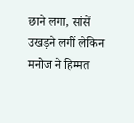छाने लगा, सांसें उखड़ने लगीं लेकिन मनोज ने हिम्मत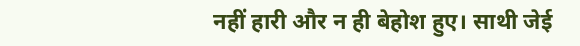नहीं हारी और न ही बेहोश हुए। साथी जेई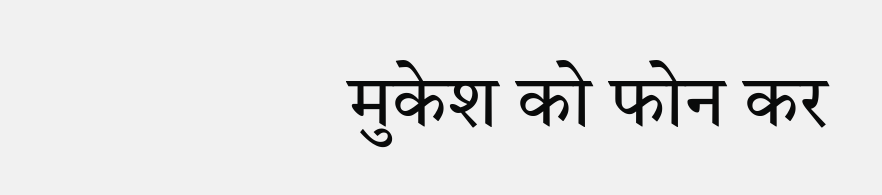मुकेश को फोन कर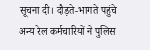सूचना दी। दौड़ते-भागते पहुंचे अन्य रेल कर्मचारियों ने पुलिस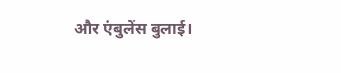और एंबुलेंस बुलाई।